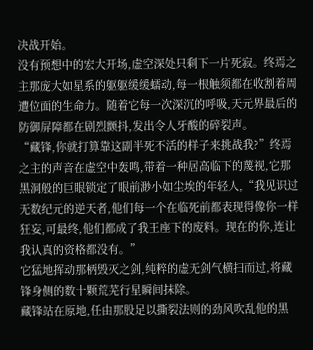决战开始。
没有预想中的宏大开场,虚空深处只剩下一片死寂。终焉之主那庞大如星系的躯躯缓缓蠕动,每一根触须都在收割着周遭位面的生命力。随着它每一次深沉的呼吸,天元界最后的防御屏障都在剧烈颤抖,发出令人牙酸的碎裂声。
“藏锋,你就打算靠这副半死不活的样子来挑战我?”终焉之主的声音在虚空中轰鸣,带着一种居高临下的蔑视,它那黑洞般的巨眼锁定了眼前渺小如尘埃的年轻人,“我见识过无数纪元的逆天者,他们每一个在临死前都表现得像你一样狂妄,可最终,他们都成了我王座下的废料。现在的你,连让我认真的资格都没有。”
它猛地挥动那柄毁灭之剑,纯粹的虚无剑气横扫而过,将藏锋身侧的数十颗荒芜行星瞬间抹除。
藏锋站在原地,任由那股足以撕裂法则的劲风吹乱他的黑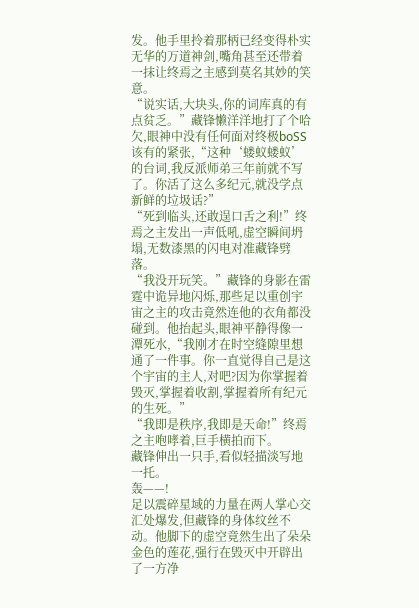发。他手里拎着那柄已经变得朴实无华的万道神剑,嘴角甚至还带着一抹让终焉之主感到莫名其妙的笑意。
“说实话,大块头,你的词库真的有点贫乏。”藏锋懒洋洋地打了个哈欠,眼神中没有任何面对终极boSS该有的紧张,“这种‘蝼蚁蝼蚁’的台词,我反派师弟三年前就不写了。你活了这么多纪元,就没学点新鲜的垃圾话?”
“死到临头,还敢逞口舌之利!”终焉之主发出一声低吼,虚空瞬间坍塌,无数漆黑的闪电对准藏锋劈落。
“我没开玩笑。”藏锋的身影在雷霆中诡异地闪烁,那些足以重创宇宙之主的攻击竟然连他的衣角都没碰到。他抬起头,眼神平静得像一潭死水,“我刚才在时空缝隙里想通了一件事。你一直觉得自己是这个宇宙的主人,对吧?因为你掌握着毁灭,掌握着收割,掌握着所有纪元的生死。”
“我即是秩序,我即是天命!”终焉之主咆哮着,巨手横拍而下。
藏锋伸出一只手,看似轻描淡写地一托。
轰——!
足以震碎星域的力量在两人掌心交汇处爆发,但藏锋的身体纹丝不动。他脚下的虚空竟然生出了朵朵金色的莲花,强行在毁灭中开辟出了一方净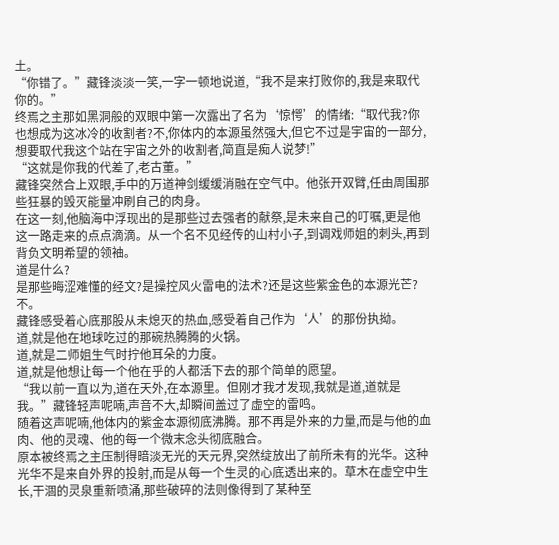土。
“你错了。”藏锋淡淡一笑,一字一顿地说道,“我不是来打败你的,我是来取代你的。”
终焉之主那如黑洞般的双眼中第一次露出了名为‘惊愕’的情绪:“取代我?你也想成为这冰冷的收割者?不,你体内的本源虽然强大,但它不过是宇宙的一部分,想要取代我这个站在宇宙之外的收割者,简直是痴人说梦!”
“这就是你我的代差了,老古董。”
藏锋突然合上双眼,手中的万道神剑缓缓消融在空气中。他张开双臂,任由周围那些狂暴的毁灭能量冲刷自己的肉身。
在这一刻,他脑海中浮现出的是那些过去强者的献祭,是未来自己的叮嘱,更是他这一路走来的点点滴滴。从一个名不见经传的山村小子,到调戏师姐的刺头,再到背负文明希望的领袖。
道是什么?
是那些晦涩难懂的经文?是操控风火雷电的法术?还是这些紫金色的本源光芒?
不。
藏锋感受着心底那股从未熄灭的热血,感受着自己作为‘人’的那份执拗。
道,就是他在地球吃过的那碗热腾腾的火锅。
道,就是二师姐生气时拧他耳朵的力度。
道,就是他想让每一个他在乎的人都活下去的那个简单的愿望。
“我以前一直以为,道在天外,在本源里。但刚才我才发现,我就是道,道就是我。”藏锋轻声呢喃,声音不大,却瞬间盖过了虚空的雷鸣。
随着这声呢喃,他体内的紫金本源彻底沸腾。那不再是外来的力量,而是与他的血肉、他的灵魂、他的每一个微末念头彻底融合。
原本被终焉之主压制得暗淡无光的天元界,突然绽放出了前所未有的光华。这种光华不是来自外界的投射,而是从每一个生灵的心底透出来的。草木在虚空中生长,干涸的灵泉重新喷涌,那些破碎的法则像得到了某种至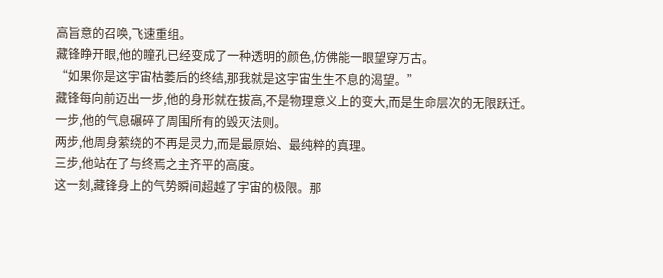高旨意的召唤,飞速重组。
藏锋睁开眼,他的瞳孔已经变成了一种透明的颜色,仿佛能一眼望穿万古。
“如果你是这宇宙枯萎后的终结,那我就是这宇宙生生不息的渴望。”
藏锋每向前迈出一步,他的身形就在拔高,不是物理意义上的变大,而是生命层次的无限跃迁。
一步,他的气息碾碎了周围所有的毁灭法则。
两步,他周身萦绕的不再是灵力,而是最原始、最纯粹的真理。
三步,他站在了与终焉之主齐平的高度。
这一刻,藏锋身上的气势瞬间超越了宇宙的极限。那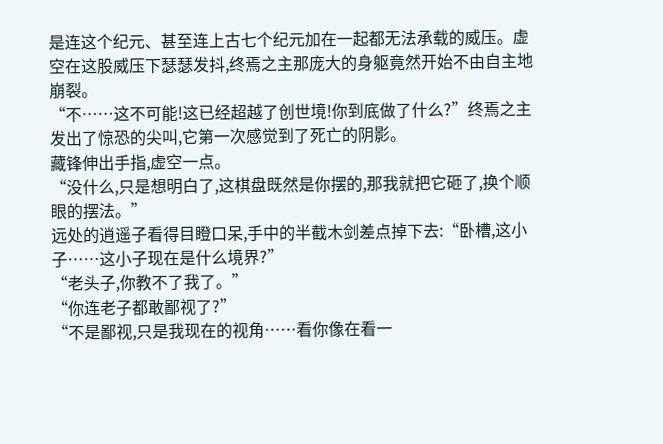是连这个纪元、甚至连上古七个纪元加在一起都无法承载的威压。虚空在这股威压下瑟瑟发抖,终焉之主那庞大的身躯竟然开始不由自主地崩裂。
“不……这不可能!这已经超越了创世境!你到底做了什么?”终焉之主发出了惊恐的尖叫,它第一次感觉到了死亡的阴影。
藏锋伸出手指,虚空一点。
“没什么,只是想明白了,这棋盘既然是你摆的,那我就把它砸了,换个顺眼的摆法。”
远处的逍遥子看得目瞪口呆,手中的半截木剑差点掉下去:“卧槽,这小子……这小子现在是什么境界?”
“老头子,你教不了我了。”
“你连老子都敢鄙视了?”
“不是鄙视,只是我现在的视角……看你像在看一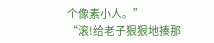个像素小人。”
“滚!给老子狠狠地揍那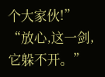个大家伙!”
“放心,这一剑,它躲不开。”